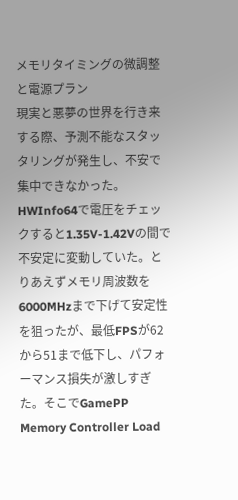メモリタイミングの微調整と電源プラン
現実と悪夢の世界を行き来する際、予測不能なスタッタリングが発生し、不安で集中できなかった。HWInfo64で電圧をチェックすると1.35V-1.42Vの間で不安定に変動していた。とりあえずメモリ周波数を6000MHzまで下げて安定性を狙ったが、最低FPSが62から51まで低下し、パフォーマンス損失が激しすぎた。そこでGamePP Memory Controller Load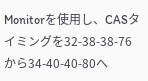Monitorを使用し、CASタイミングを32-38-38-76から34-40-40-80へ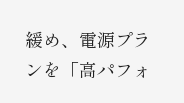緩め、電源プランを「高パフォ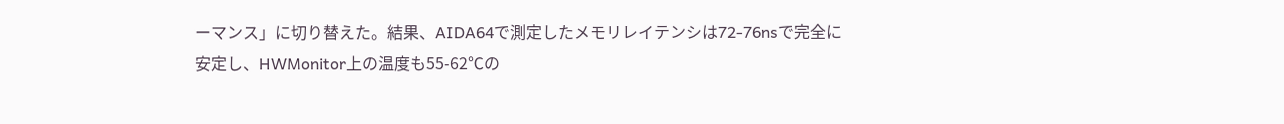ーマンス」に切り替えた。結果、AIDA64で測定したメモリレイテンシは72-76nsで完全に安定し、HWMonitor上の温度も55-62℃の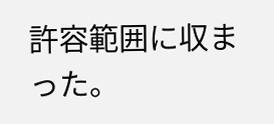許容範囲に収まった。